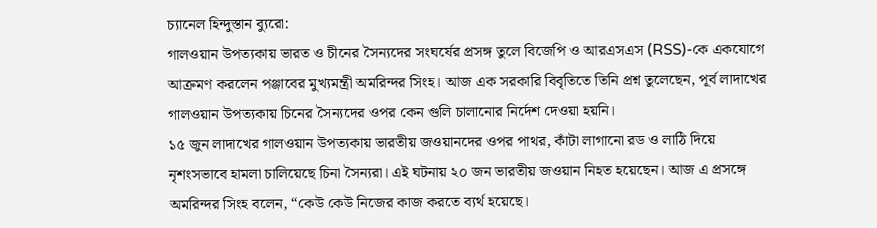চ্যানেল হিন্দুস্তান ব্যুরো:
গালওয়ান উপত্যকায় ভারত ও চীনের সৈন্যদের সংঘর্ষের প্রসঙ্গ তুলে বিজেপি ও আরএসএস (RSS)-কে একযোগে আক্রমণ করলেন পঞ্জাবের মুখ্যমন্ত্রী অমরিন্দর সিংহ। আজ এক সরকারি বিবৃতিতে তিনি প্রশ্ন তুলেছেন, পূর্ব লাদাখের গালওয়ান উপত্যকায় চিনের সৈন্যদের ওপর কেন গুলি চালানোর নির্দেশ দেওয়া হয়নি।
১৫ জুন লাদাখের গালওয়ান উপত্যকায় ভারতীয় জওয়ানদের ওপর পাথর, কাঁটা লাগানো রড ও লাঠি দিয়ে নৃশংসভাবে হামলা চালিয়েছে চিনা সৈন্যরা। এই ঘটনায় ২০ জন ভারতীয় জওয়ান নিহত হয়েছেন। আজ এ প্রসঙ্গে অমরিন্দর সিংহ বলেন, “কেউ কেউ নিজের কাজ করতে ব্যর্থ হয়েছে।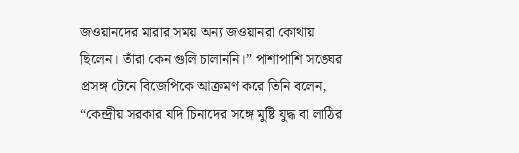জওয়ানদের মারার সময় অন্য জওয়ানরা কোথায় ছিলেন। তাঁরা কেন গুলি চালাননি।” পাশাপাশি সঙ্ঘের প্রসঙ্গ টেনে বিজেপিকে আক্রমণ করে তিনি বলেন, “কেন্দ্রীয় সরকার যদি চিনাদের সঙ্গে মুষ্টি যুদ্ধ বা লাঠির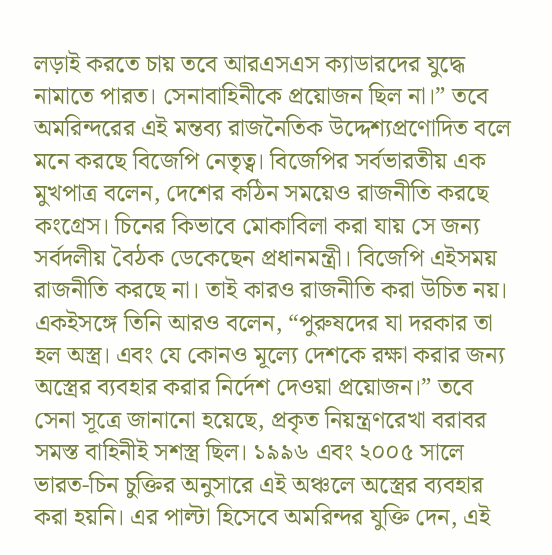লড়াই করতে চায় তবে আরএসএস ক্যাডারদের যুদ্ধে নামাতে পারত। সেনাবাহিনীকে প্রয়োজন ছিল না।” তবে অমরিন্দরের এই মন্তব্য রাজনৈতিক উদ্দেশ্যপ্রণোদিত বলে মনে করছে বিজেপি নেতৃত্ব। বিজেপির সর্বভারতীয় এক মুখপাত্র বলেন, দেশের কঠিন সময়েও রাজনীতি করছে কংগ্রেস। চিনের কিভাবে মোকাবিলা করা যায় সে জন্য সর্বদলীয় বৈঠক ডেকেছেন প্রধানমন্ত্রী। বিজেপি এইসময় রাজনীতি করছে না। তাই কারও রাজনীতি করা উচিত নয়।
একইসঙ্গে তিনি আরও বলেন, “পুরুষদের যা দরকার তা হল অস্ত্র। এবং যে কোনও মূল্যে দেশকে রক্ষা করার জন্য অস্ত্রের ব্যবহার করার নির্দেশ দেওয়া প্রয়োজন।” তবে সেনা সূত্রে জানানো হয়েছে, প্রকৃত নিয়ন্ত্রণরেখা বরাবর সমস্ত বাহিনীই সশস্ত্র ছিল। ১৯৯৬ এবং ২০০৫ সালে ভারত-চিন চুক্তির অনুসারে এই অঞ্চলে অস্ত্রের ব্যবহার করা হয়নি। এর পাল্টা হিসেবে অমরিন্দর যুক্তি দেন, এই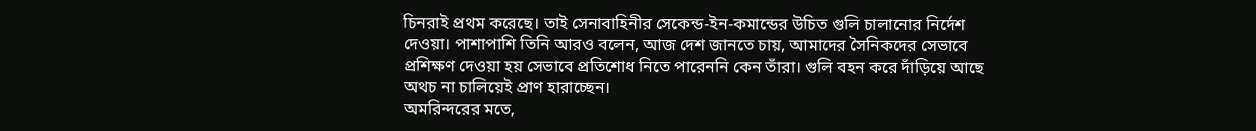চিনরাই প্রথম করেছে। তাই সেনাবাহিনীর সেকেন্ড-ইন-কমান্ডের উচিত গুলি চালানোর নির্দেশ দেওয়া। পাশাপাশি তিনি আরও বলেন, আজ দেশ জানতে চায়, আমাদের সৈনিকদের সেভাবে প্রশিক্ষণ দেওয়া হয় সেভাবে প্রতিশোধ নিতে পারেননি কেন তাঁরা। গুলি বহন করে দাঁড়িয়ে আছে অথচ না চালিয়েই প্রাণ হারাচ্ছেন।
অমরিন্দরের মতে,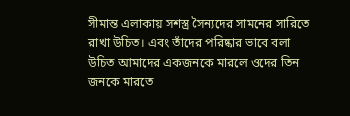সীমান্ত এলাকায় সশস্ত্র সৈন্যদের সামনের সারিতে রাখা উচিত। এবং তাঁদের পরিষ্কার ভাবে বলা উচিত আমাদের একজনকে মারলে ওদের তিন জনকে মারতে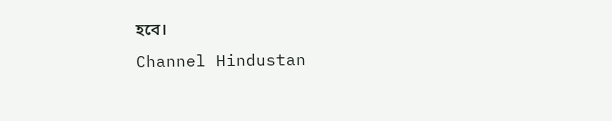হবে।
Channel Hindustan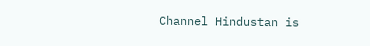Channel Hindustan is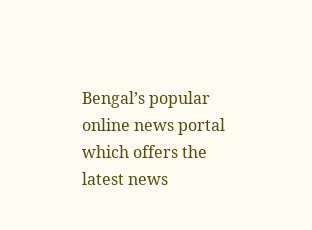Bengal’s popular online news portal which offers the latest news